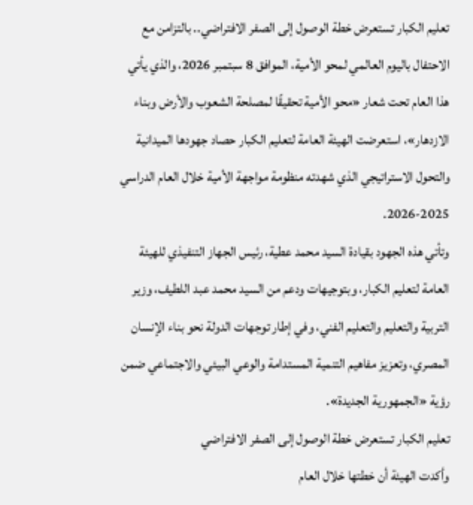تعليم الكبار تستعرض خطة الوصول إلى الصفر الافتراضي.. بالتزامن مع الاحتفال باليوم العالمي لمحو الأمية، الموافق 8 سبتمبر 2026، والذي يأتي هذا العام تحت شعار «محو الأمية تحقيقًا لمصلحة الشعوب والأرض وبناء الازدهار»، استعرضت الهيئة العامة لتعليم الكبار حصاد جهودها الميدانية والتحول الاستراتيجي الذي شهدته منظومة مواجهة الأمية خلال العام الدراسي 2025-2026.
وتأتي هذه الجهود بقيادة السيد محمد عطية، رئيس الجهاز التنفيذي للهيئة العامة لتعليم الكبار، وبتوجيهات ودعم من السيد محمد عبد اللطيف، وزير التربية والتعليم والتعليم الفني، وفي إطار توجهات الدولة نحو بناء الإنسان المصري، وتعزيز مفاهيم التنمية المستدامة والوعي البيئي والاجتماعي ضمن رؤية «الجمهورية الجديدة».
تعليم الكبار تستعرض خطة الوصول إلى الصفر الافتراضي
وأكدت الهيئة أن خطتها خلال العام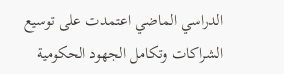الدراسي الماضي اعتمدت على توسيع الشراكات وتكامل الجهود الحكومية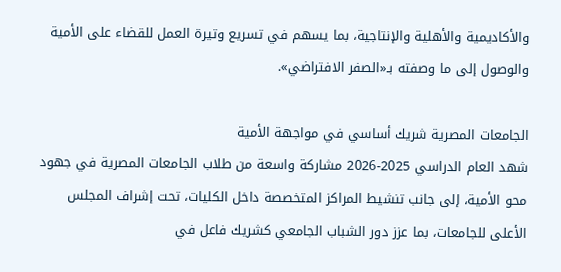والأكاديمية والأهلية والإنتاجية، بما يسهم في تسريع وتيرة العمل للقضاء على الأمية والوصول إلى ما وصفته بـ«الصفر الافتراضي».

الجامعات المصرية شريك أساسي في مواجهة الأمية
شهد العام الدراسي 2025-2026 مشاركة واسعة من طلاب الجامعات المصرية في جهود محو الأمية، إلى جانب تنشيط المراكز المتخصصة داخل الكليات، تحت إشراف المجلس الأعلى للجامعات، بما عزز دور الشباب الجامعي كشريك فاعل في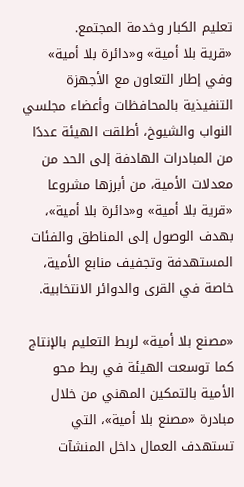تعليم الكبار وخدمة المجتمع.
«قرية بلا أمية» و«دائرة بلا أمية»
وفي إطار التعاون مع الأجهزة التنفيذية بالمحافظات وأعضاء مجلسي النواب والشيوخ، أطلقت الهيئة عددًا من المبادرات الهادفة إلى الحد من معدلات الأمية، من أبرزها مشروعا «قرية بلا أمية» و«دائرة بلا أمية»، بهدف الوصول إلى المناطق والفئات المستهدفة وتجفيف منابع الأمية، خاصة في القرى والدوائر الانتخابية.

«مصنع بلا أمية» لربط التعليم بالإنتاج
كما توسعت الهيئة في ربط محو الأمية بالتمكين المهني من خلال مبادرة «مصنع بلا أمية»، التي تستهدف العمال داخل المنشآت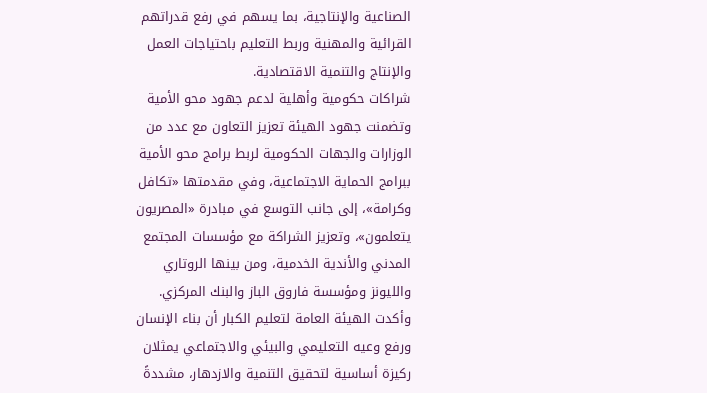الصناعية والإنتاجية، بما يسهم في رفع قدراتهم القرائية والمهنية وربط التعليم باحتياجات العمل والإنتاج والتنمية الاقتصادية.
شراكات حكومية وأهلية لدعم جهود محو الأمية
وتضمنت جهود الهيئة تعزيز التعاون مع عدد من الوزارات والجهات الحكومية لربط برامج محو الأمية ببرامج الحماية الاجتماعية، وفي مقدمتها «تكافل وكرامة»، إلى جانب التوسع في مبادرة «المصريون يتعلمون»، وتعزيز الشراكة مع مؤسسات المجتمع المدني والأندية الخدمية، ومن بينها الروتاري والليونز ومؤسسة فاروق الباز والبنك المركزي.
وأكدت الهيئة العامة لتعليم الكبار أن بناء الإنسان ورفع وعيه التعليمي والبيئي والاجتماعي يمثلان ركيزة أساسية لتحقيق التنمية والازدهار، مشددةً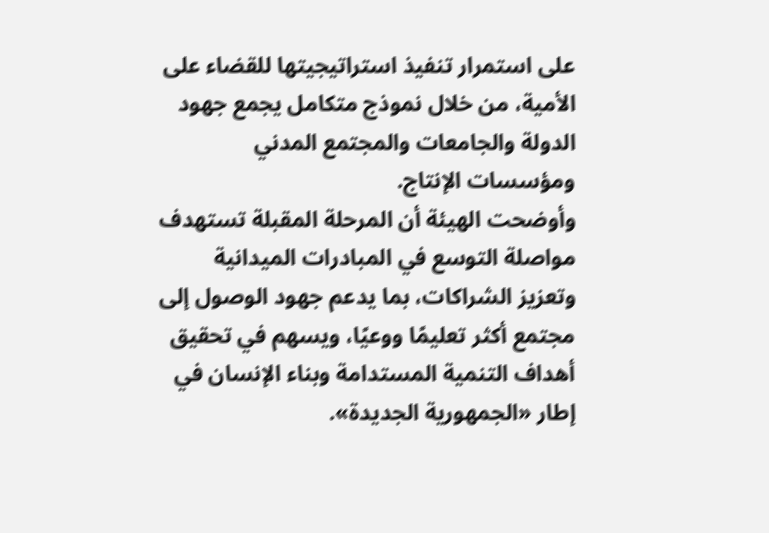على استمرار تنفيذ استراتيجيتها للقضاء على الأمية، من خلال نموذج متكامل يجمع جهود الدولة والجامعات والمجتمع المدني ومؤسسات الإنتاج.
وأوضحت الهيئة أن المرحلة المقبلة تستهدف مواصلة التوسع في المبادرات الميدانية وتعزيز الشراكات، بما يدعم جهود الوصول إلى مجتمع أكثر تعليمًا ووعيًا، ويسهم في تحقيق أهداف التنمية المستدامة وبناء الإنسان في إطار «الجمهورية الجديدة».